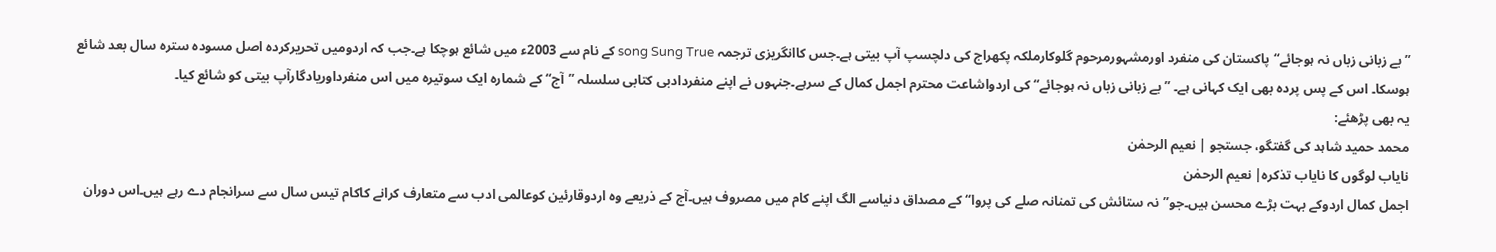”بے زبانی زباں نہ ہوجائے“پاکستان کی منفرد اورمشہورمرحوم گلوکارملکہ پکھراج کی دلچسپ آپ بیتی ہے۔جس کاانگریزی ترجمہ song Sung True کے نام سے 2003ء میں شائع ہوچکا ہے۔جب کہ اردومیں تحریرکردہ اصل مسودہ سترہ سال بعد شائع ہوسکا۔ اس کے پس پردہ بھی ایک کہانی ہے۔ ”بے زبانی زباں نہ ہوجائے“ کی اردواشاعت محترم اجمل کمال کے سرہے۔جنہوں نے اپنے منفردادبی کتابی سلسلہ ”آج“ کے شمارہ ایک سوتیرہ میں اس منفرداوریادگارآپ بیتی کو شائع کیا۔
یہ بھی پڑھئے:
محمد حمید شاہد کی گفتگو، جستجو | نعیم الرحمٰن
نایاب لوگوں کا نایاب تذکرہ| نعیم الرحمٰن
اجمل کمال اردوکے بہت بڑے محسن ہیں۔جو”نہ ستائش کی تمنانہ صلے کی پروا“ کے مصداق دنیاسے الگ اپنے کام میں مصروف ہیں۔آج کے ذریعے وہ اردوقارئین کوعالمی ادب سے متعارف کرانے کاکام تیس سال سے سرانجام دے رہے ہیں۔اس دوران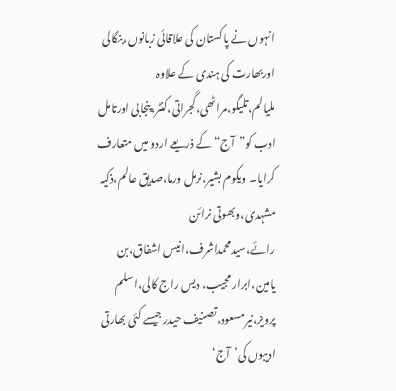انہوں نے پاکستان کی علاقائی زبانوں،بنگالی اوربھارت کی ہندی کے علاوہ ملیالم،تلیگو،مراٹھی،گجراتی،کنٹر،پنجابی اورتامل ادب کو”آج“ کے ذریعے اردو میں متعارف کرایا۔ ویکوم بشیر،نرمل ورما،صدیق عالم،ذکیہ مشہدی،وبھوتی نرائن رائے،سیدمحمداشرف،انیس اشفاق،بن یامین،ابرار مجیب، دیس راج کالی،اسلم پرویز،نیرمسعود،تصنیف حیدر جیسے کئی بھارتی ادیبوں کی’آج‘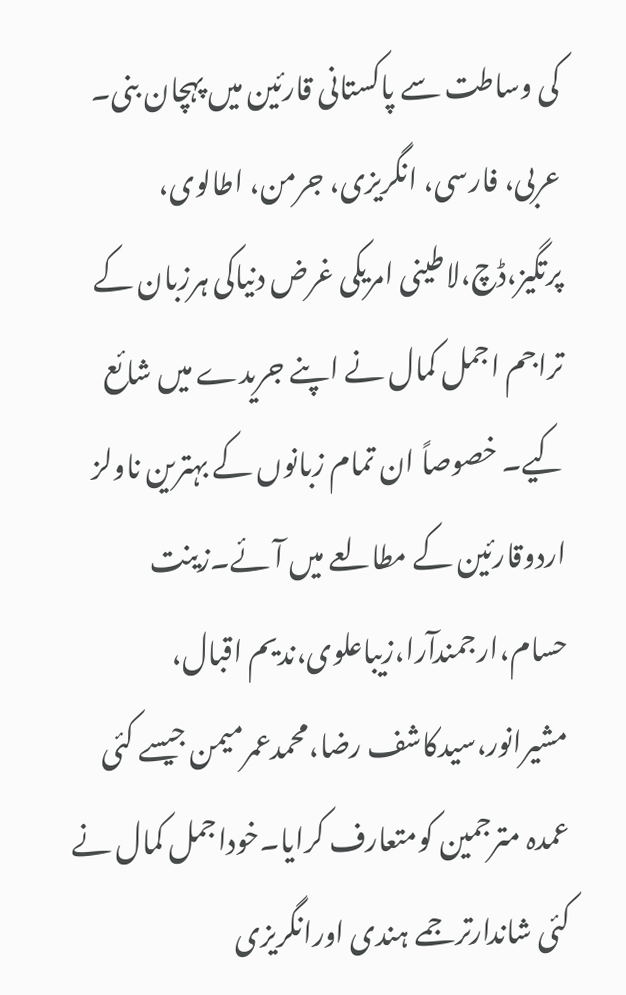کی وساطت سے پاکستانی قارئین میں پہچان بنی۔ عربی، فارسی، انگریزی، جرمن، اطالوی، پرتگیز،ڈچ،لاطینی امریکی غرض دنیاکی ہرزبان کے تراجم اجمل کمال نے اپنے جریدے میں شائع کیے۔ خصوصاً ان تمام زبانوں کے بہترین ناولز اردوقارئین کے مطالعے میں آئے۔زینت حسام،ارجمندآرا،زیباعلوی،ندیم اقبال، مشیرانور،سیدکاشف رضا،محمدعمرمیمن جیسے کئی عمدہ مترجمین کومتعارف کرایا۔خوداجمل کمال نے کئی شاندارترجمے ہندی اورانگریزی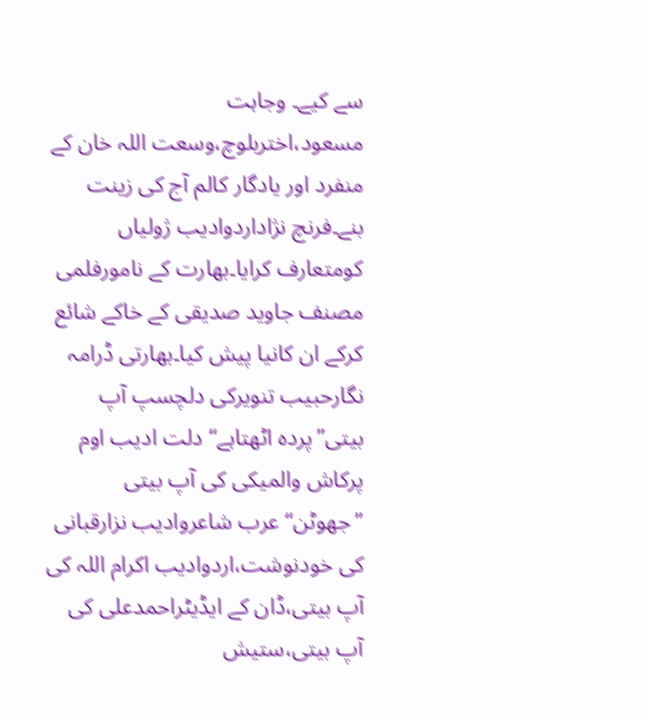سے کیے۔ وجاہت مسعود،اختربلوچ،وسعت اللہ خان کے منفرد اور یادگار کالم آج کی زینت بنے۔فرنچ نژاداردوادیب ژولیاں کومتعارف کرایا۔بھارت کے نامورفلمی مصنف جاوید صدیقی کے خاکے شائع کرکے ان کانیا پیش کیا۔بھارتی ڈرامہ نگارحبیب تنویرکی دلچسپ آپ بیتی”پردہ اٹھتاہے“دلت ادیب اوم پرکاش والمیکی کی آپ بیتی ”جھوٹن“عرب شاعروادیب نزارقبانی کی خودنوشت،اردوادیب اکرام اللہ کی آپ بیتی،ڈان کے ایڈیٹراحمدعلی کی آپ بیتی،ستیش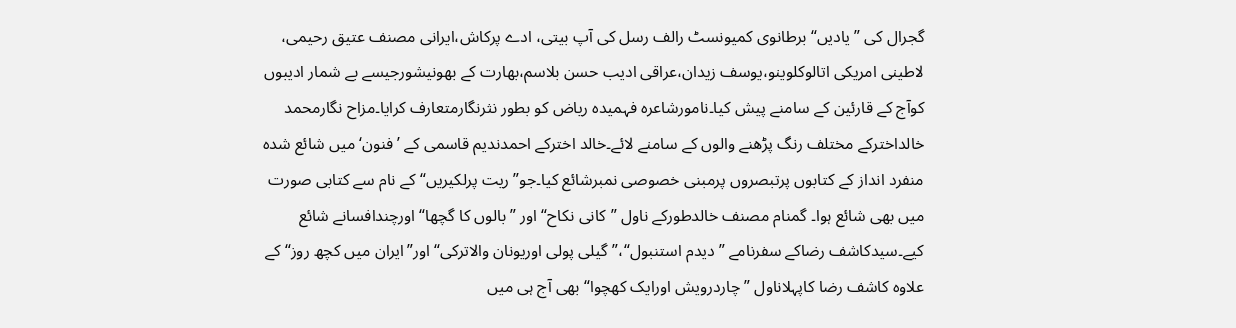گجرال کی ”یادیں“برطانوی کمیونسٹ رالف رسل کی آپ بیتی، ادے پرکاش،ایرانی مصنف عتیق رحیمی، لاطینی امریکی اتالوکلوینو،یوسف زیدان،عراقی ادیب حسن بلاسم،بھارت کے بھونیشورجیسے بے شمار ادیبوں کوآج کے قارئین کے سامنے پیش کیا۔نامورشاعرہ فہمیدہ ریاض کو بطور نثرنگارمتعارف کرایا۔مزاح نگارمحمد خالداخترکے مختلف رنگ پڑھنے والوں کے سامنے لائے۔خالد اخترکے احمدندیم قاسمی کے ’فنون‘ میں شائع شدہ منفرد انداز کے کتابوں پرتبصروں پرمبنی خصوصی نمبرشائع کیا۔جو”ریت پرلکیریں“کے نام سے کتابی صورت میں بھی شائع ہوا۔ گمنام مصنف خالدطورکے ناول ”کانی نکاح“ اور ”بالوں کا گچھا“ اورچندافسانے شائع کیے۔سیدکاشف رضاکے سفرنامے ”دیدم استنبول“،”گیلی پولی اوریونان والاترکی“ اور”ایران میں کچھ روز“ کے علاوہ کاشف رضا کاپہلاناول ”چاردرویش اورایک کھچوا“ بھی آج ہی میں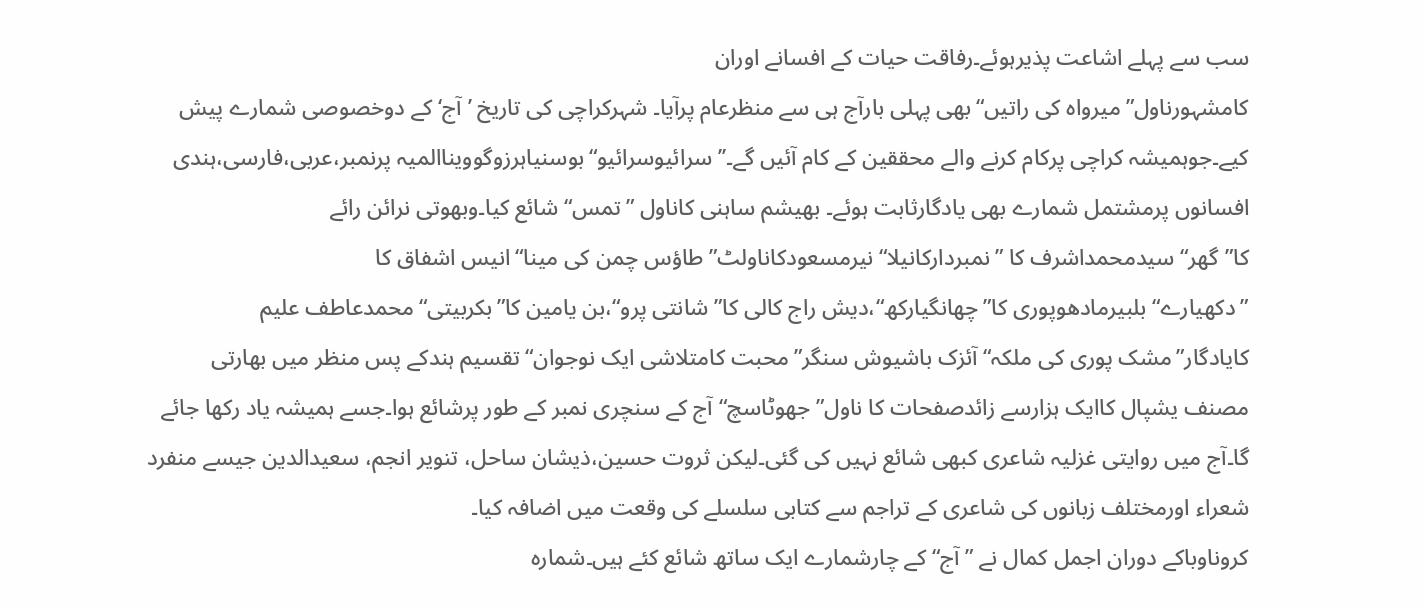سب سے پہلے اشاعت پذیرہوئے۔رفاقت حیات کے افسانے اوران
کامشہورناول”میرواہ کی راتیں“بھی پہلی بارآج ہی سے منظرعام پرآیا۔ شہرکراچی کی تاریخ ’آج‘ کے دوخصوصی شمارے پیش کیے۔جوہمیشہ کراچی پرکام کرنے والے محققین کے کام آئیں گے۔’’سرائیوسرائیو“بوسنیاہرزوگوویناالمیہ پرنمبر،عربی،فارسی،ہندی افسانوں پرمشتمل شمارے بھی یادگارثابت ہوئے۔ بھیشم ساہنی کاناول ”تمس“ شائع کیا۔وبھوتی نرائن رائے کا”گھر“سیدمحمداشرف کا ”نمبردارکانیلا“نیرمسعودکاناولٹ”طاؤس چمن کی مینا“انیس اشفاق کا ”دکھیارے“بلبیرمادھوپوری کا”چھانگیارکھ“،دیش راج کالی کا”شانتی پرو“،بن یامین کا”بکربیتی“محمدعاطف علیم کایادگار”مشک پوری کی ملکہ“ آئزک باشیوش سنگر”محبت کامتلاشی ایک نوجوان“ تقسیم ہندکے پس منظر میں بھارتی مصنف یشپال کاایک ہزارسے زائدصفحات کا ناول”جھوٹاسچ“آج کے سنچری نمبر کے طور پرشائع ہوا۔جسے ہمیشہ یاد رکھا جائے گا۔آج میں روایتی غزلیہ شاعری کبھی شائع نہیں کی گئی۔لیکن ثروت حسین،ذیشان ساحل، تنویر انجم، سعیدالدین جیسے منفرد شعراء اورمختلف زبانوں کی شاعری کے تراجم سے کتابی سلسلے کی وقعت میں اضافہ کیا۔
کروناوباکے دوران اجمل کمال نے ”آج“ کے چارشمارے ایک ساتھ شائع کئے ہیں۔شمارہ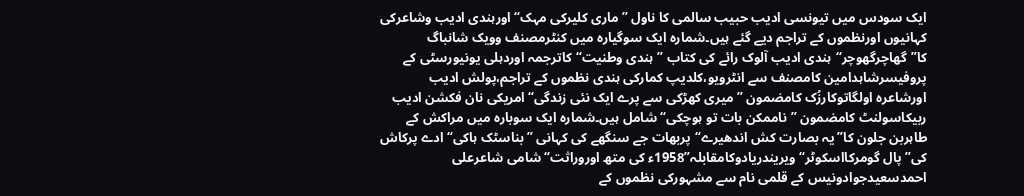ایک سودس میں تیونسی ادیب حبیب سالمی کا ناول ”ماری کلیرکی مہک“ اورہندی ادیب وشاعرکی کہانیوں اورنظموں کے تراجم دیے گئے ہیں۔شمارہ ایک سوگیارہ میں کنٹرمصنف وویک شانباگ کا”گھاچرگھوچر“ہندی ادیب آلوک رائے کی کتاب ”ہندی وطنیت“کاترجمہ اوردہلی یونیورسٹی کے پروفیسرشاہدامین کامصنف سے انٹرویو،کلدیپ کمارکی ہندی نظموں کے تراجم،پولش ادیب اورشاعرہ اولگاتوکارزُک کامضمون ”میری کھڑکی سے پرے ایک نئی زندگی“امریکی نان فکشن ادیب ربیکاسولنٹ کامضمون ”ناممکن بات تو ہوچکی“ شامل ہیں۔شمارہ ایک سوبارہ میں مراکش کے طاہربن جلون کا”یہ بصارت کش اندھیرے“پربھات جے سنگھے کی کہانی ”بناسٹک ہاکی“ادے پرکاش کی”پال گومرکااسکوٹر“ویریندریادوکامقابلہ”1958ء کی متھ اوروراثت“شامی شاعرعلی احمدسعیدجوادونیس کے قلمی نام سے مشہورکی نظموں کے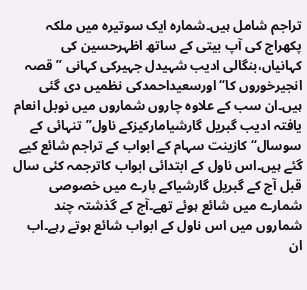تراجم شامل ہیں۔شمارہ ایک سوتیرہ میں ملکہ پکھراج کی آپ بیتی کے ساتھ اظہرحسین کی کہانیاں،بنگالی ادیب شہیدل جہیرکی کہانی ”قصہ انجیرخوروں کا“اورسعیداحمدکی نظمیں دی گئی ہیں۔ان سب کے علاوہ چاروں شماروں میں نوبل انعام یافتہ ادیب گبریل گارشیامارکیزکے ناول”تنہائی کے سوسال“ کازینت سہام کے ابواب کے تراجم شائع کیے گئے ہیں۔اس ناول کے ابتدائی ابواب کاترجمہ کئی سال قبل آج کے گبریل گارشیاکے بارے میں خصوصی شمارے میں شائع ہوئے تھے۔آج کے گذشتہ چند شماروں میں اس ناول کے ابواب شائع ہوتے رہے۔اب ان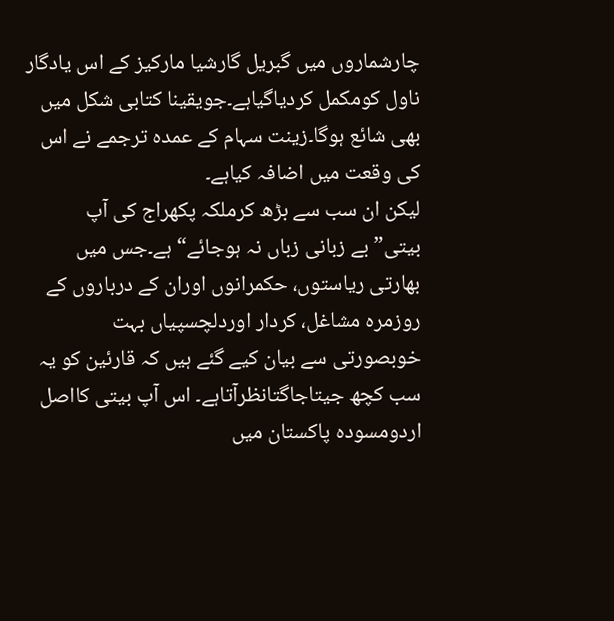چارشماروں میں گبریل گارشیا مارکیز کے اس یادگار ناول کومکمل کردیاگیاہے۔جویقینا کتابی شکل میں بھی شائع ہوگا۔زینت سہام کے عمدہ ترجمے نے اس کی وقعت میں اضافہ کیاہے۔
لیکن ان سب سے بڑھ کرملکہ پکھراج کی آپ بیتی”بے زبانی زباں نہ ہوجائے“ ہے۔جس میں بھارتی ریاستوں، حکمرانوں اوران کے درباروں کے روزمرہ مشاغل، کردار اوردلچسپیاں بہت خوبصورتی سے بیان کیے گئے ہیں کہ قارئین کو یہ سب کچھ جیتاجاگتانظرآتاہے۔ اس آپ بیتی کااصل اردومسودہ پاکستان میں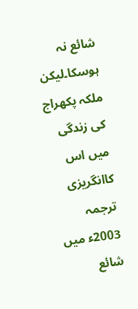شائع نہ ہوسکا۔لیکن ملکہ پکھراج کی زندگی میں اس کاانگریزی ترجمہ 2003ء میں شائع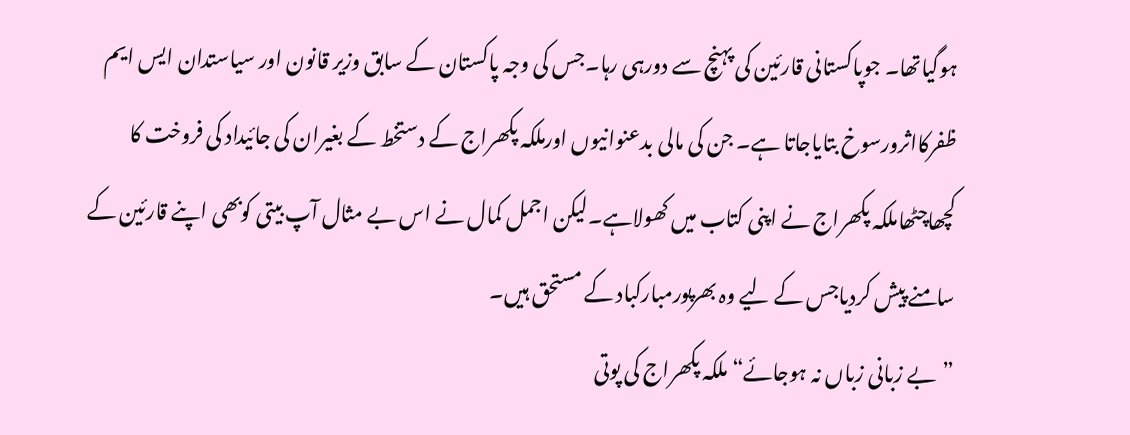ہوگیاتھا۔ جوپاکستانی قارئین کی پہنچ سے دورہی رہا۔جس کی وجہ پاکستان کے سابق وزیر قانون اور سیاستدان ایس ایم ظفرکااثرورسوخ بتایاجاتا ہے۔ جن کی مالی بدعنوانیوں اورملکہ پکھراج کے دستخط کے بغیران کی جائیداد کی فروخت کا کچھاچٹھاملکہ پکھراج نے اپنی کتاب میں کھولاہے۔لیکن اجمل کمال نے اس بے مثال آپ بیتی کوبھی اپنے قارئین کے سامنے پیش کردیاجس کے لیے وہ بھرپورمبارکباد کے مستحق ہیں۔
”بے زبانی زباں نہ ہوجائے“ ملکہ پکھراج کی پوتی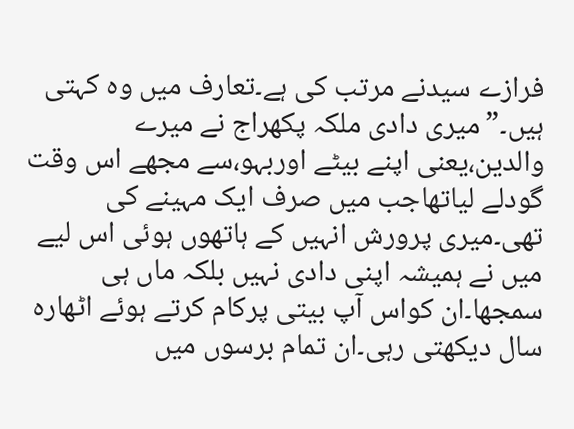فرازے سیدنے مرتب کی ہے۔تعارف میں وہ کہتی ہیں۔”میری دادی ملکہ پکھراج نے میرے والدین،یعنی اپنے بیٹے اوربہو،سے مجھے اس وقت گودلے لیاتھاجب میں صرف ایک مہینے کی تھی۔میری پرورش انہیں کے ہاتھوں ہوئی اس لیے میں نے ہمیشہ اپنی دادی نہیں بلکہ ماں ہی سمجھا۔ان کواس آپ بیتی پرکام کرتے ہوئے اٹھارہ سال دیکھتی رہی۔ان تمام برسوں میں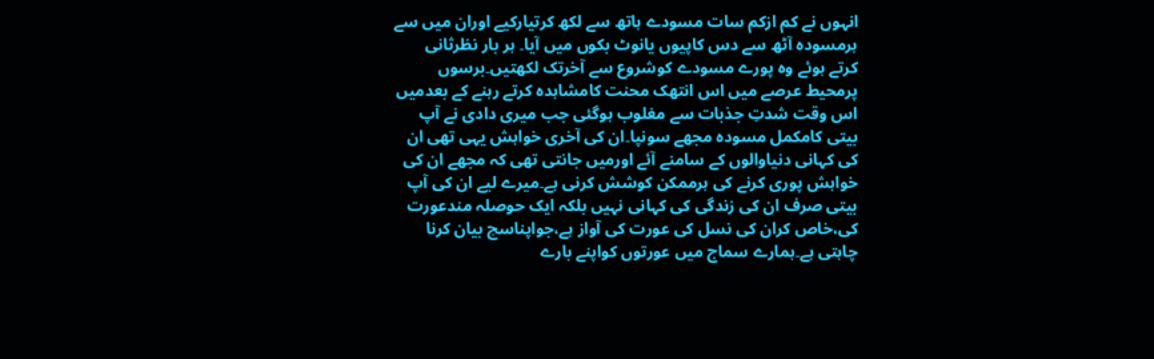انہوں نے کم ازکم سات مسودے ہاتھ سے لکھ کرتیارکیے اوران میں سے ہرمسودہ آٹھ سے دس کاپیوں یانوٹ بکوں میں آیا۔ ہر بار نظرثانی کرتے ہوئے وہ پورے مسودے کوشروع سے آخرتک لکھتیں۔برسوں پرمحیط عرصے میں اس انتھک محنت کامشاہدہ کرتے رہنے کے بعدمیں اس وقت شدتِ جذبات سے مغلوب ہوگئی جب میری دادی نے آپ بیتی کامکمل مسودہ مجھے سونپا۔ان کی آخری خواہش یہی تھی ان کی کہانی دنیاوالوں کے سامنے آئے اورمیں جانتی تھی کہ مجھے ان کی خواہش پوری کرنے کی ہرممکن کوشش کرنی ہے۔میرے لیے ان کی آپ بیتی صرف ان کی زندگی کی کہانی نہیں بلکہ ایک حوصلہ مندعورت کی،خاص کران کی نسل کی عورت کی آواز ہے،جواپناسچ بیان کرنا چاہتی ہے۔ہمارے سماج میں عورتوں کواپنے بارے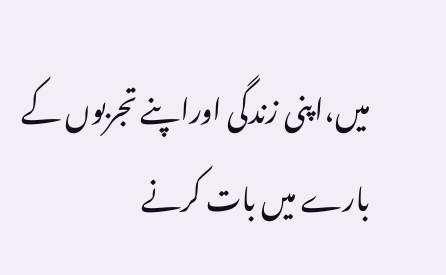میں،اپنی زندگی اوراپنے تجربوں کے بارے میں بات کرنے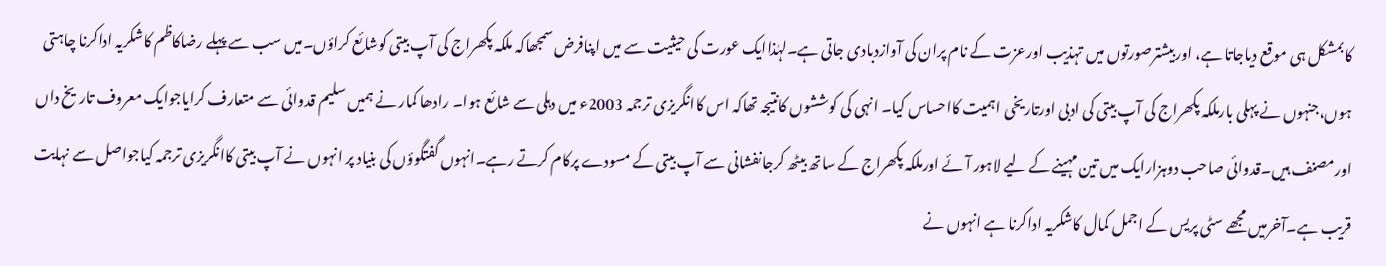کابمشکل ہی موقع دیاجاتا ہے، اوربیشترصورتوں میں تہذیب اورعزت کے نام پران کی آوازدبادی جاتی ہے۔لہٰذاایک عورت کی حیثیت سے میں اپنافرض سمجھاکہ ملکہ پکھراج کی آپ بیتی کوشائع کراؤں۔میں سب سے پہلے رضاکاظم کاشکریہ اداکرنا چاہتی ہوں،جنہوں نے پہلی بارملکہ پکھراج کی آپ بیتی کی ادبی اورتاریخی اہمیت کااحساس کیا۔ انہی کی کوششوں کانتیجہ تھاکہ اس کاانگریزی ترجمہ 2003ء میں دہلی سے شائع ہوا۔ رادھا کمار نے ہمیں سلیم قدوائی سے متعارف کرایاجوایک معروف تاریخ داں اورمصنف ہیں۔قدوائی صاحب دوہزارایک میں تین مہینے کے لیے لاہور آئے اورملکہ پکھراج کے ساتھ بیٹھ کرجانفشانی سے آپ بیتی کے مسودے پرکام کرتے رہے۔انہوں گفتگوؤں کی بنیاد پر انہوں نے آپ بیتی کاانگریزی ترجمہ کیاجواصل سے نہایت قریب ہے۔آخرمیں مجھے سٹی پریس کے اجمل کمال کاشکریہ اداکرنا ہے انہوں نے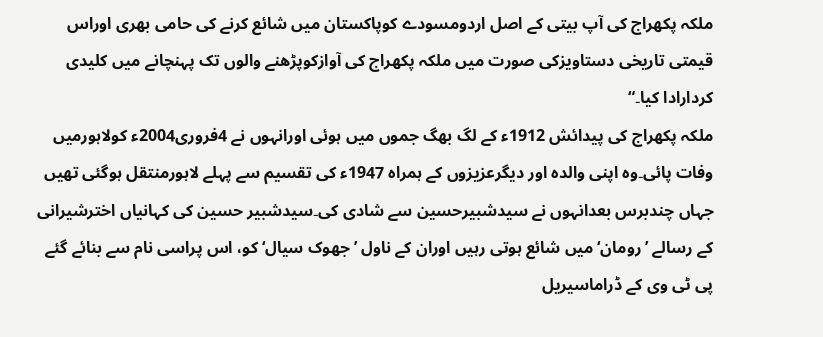ملکہ پکھراج کی آپ بیتی کے اصل اردومسودے کوپاکستان میں شائع کرنے کی حامی بھری اوراس قیمتی تاریخی دستاویزکی صورت میں ملکہ پکھراج کی آوازکوپڑھنے والوں تک پہنچانے میں کلیدی کردارادا کیا۔“
ملکہ پکھراج کی پیدائش 1912ء کے لگ بھگ جموں میں ہوئی اورانہوں نے 4فروری2004ء کولاہورمیں وفات پائی۔وہ اپنی والدہ اور دیگرعزیزوں کے ہمراہ 1947ء کی تقسیم سے پہلے لاہورمنتقل ہوگئی تھیں جہاں چندبرس بعدانہوں نے سیدشبیرحسین سے شادی کی۔سیدشبیر حسین کی کہانیاں اخترشیرانی کے رسالے ’رومان‘ میں شائع ہوتی رہیں اوران کے ناول ’جھوک سیال‘ کو، اس پراسی نام سے بنائے گئے پی ٹی وی کے ڈراماسیریل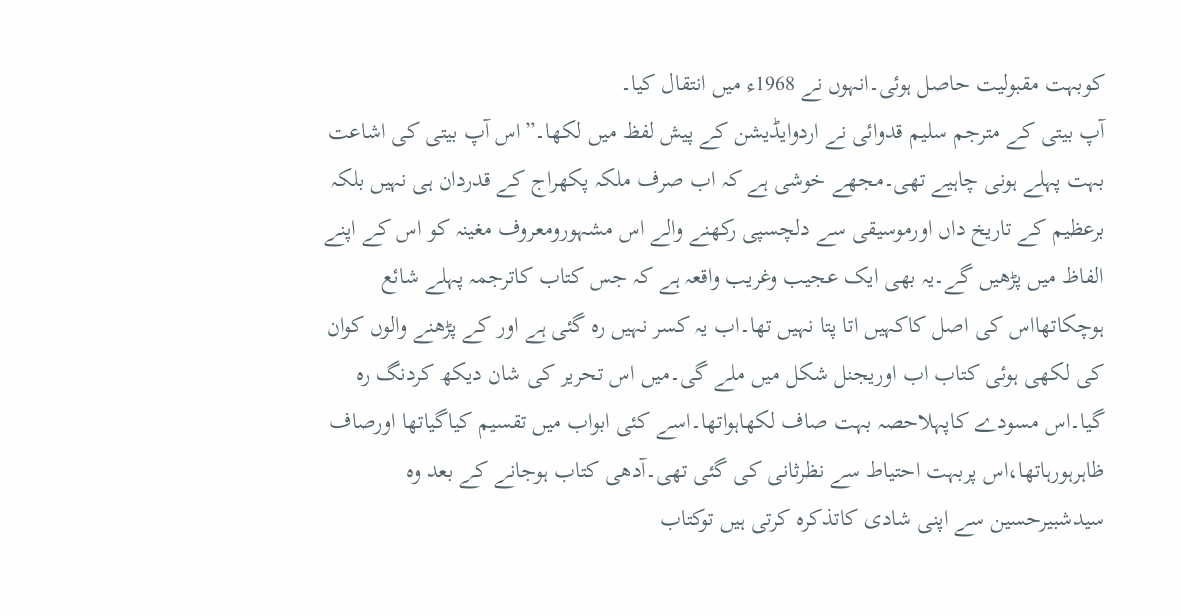کوبہت مقبولیت حاصل ہوئی۔انہوں نے 1968ء میں انتقال کیا۔
آپ بیتی کے مترجم سلیم قدوائی نے اردوایڈیشن کے پیش لفظ میں لکھا۔”اس آپ بیتی کی اشاعت بہت پہلے ہونی چاہیے تھی۔مجھے خوشی ہے کہ اب صرف ملکہ پکھراج کے قدردان ہی نہیں بلکہ برعظیم کے تاریخ داں اورموسیقی سے دلچسپی رکھنے والے اس مشہورومعروف مغینہ کو اس کے اپنے الفاظ میں پڑھیں گے۔یہ بھی ایک عجیب وغریب واقعہ ہے کہ جس کتاب کاترجمہ پہلے شائع ہوچکاتھااس کی اصل کاکہیں اتا پتا نہیں تھا۔اب یہ کسر نہیں رہ گئی ہے اور کے پڑھنے والوں کوان کی لکھی ہوئی کتاب اب اوریجنل شکل میں ملے گی۔میں اس تحریر کی شان دیکھ کردنگ رہ گیا۔اس مسودے کاپہلاحصہ بہت صاف لکھاہواتھا۔اسے کئی ابواب میں تقسیم کیاگیاتھا اورصاف ظاہرہورہاتھا،اس پربہت احتیاط سے نظرثانی کی گئی تھی۔آدھی کتاب ہوجانے کے بعد وہ سیدشبیرحسین سے اپنی شادی کاتذکرہ کرتی ہیں توکتاب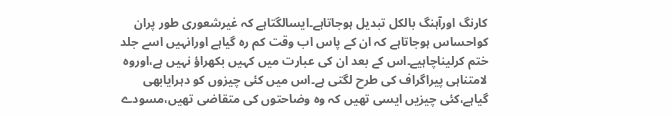کارنگ اورآہنگ بالکل تبدیل ہوجاتاہے۔ایسالگتاہے کہ غیرشعوری طور پران کواحساس ہوجاتاہے کہ ان کے پاس اب وقت کم رہ گیاہے اورانہیں اسے جلد ختم کرلیناچاہیے۔اس کے بعد ان کی عبارت میں کہیں بکھراؤ نہیں ہے،اوروہ لامتناہی پیراگراف کی طرح لگتی ہے۔اس میں کئی چیزوں کو دہرایابھی گیاہے،کئی چیزیں ایسی تھیں کہ وہ وضاحتوں کی متقاضی تھیں،مسودے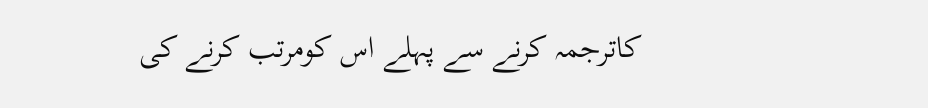کاترجمہ کرنے سے پہلے اس کومرتب کرنے کی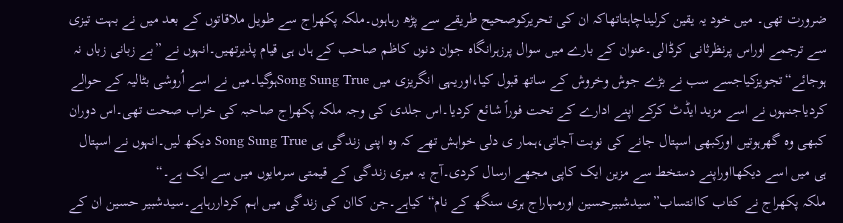ضرورت تھی۔ میں خود یہ یقین کرلیناچاہتاتھاکہ ان کی تحریرکوصحیح طریقے سے پڑھ رہاہوں۔ملکہ پکھراج سے طویل ملاقاتوں کے بعد میں نے بہت تیزی سے ترجمے اوراس پرنظرثانی کرڈالی۔عنوان کے بارے میں سوال پرزہرانگاہ جوان دنوں کاظم صاحب کے ہاں ہی قیام پذیرتھیں۔انہوں نے ”بے زبانی زباں نہ ہوجائے“تجویزکیاجسے سب نے بڑے جوش وخروش کے ساتھ قبول کیا،اوریہی انگریزی میں Song Sung Trueہوگیا۔میں نے اسے اُروشی بٹالیہ کے حوالے کردیاجنہوں نے اسے مزید ایڈٹ کرکے اپنے ادارے کے تحت فوراً شائع کردیا۔اس جلدی کی وجہ ملکہ پکھراج صاحبہ کی خراب صحت تھی۔اس دوران کبھی وہ گھرہوتیں اورکبھی اسپتال جانے کی نوبت آجاتی،ہمار ی دلی خواہش تھے کہ وہ اپنی زندگی ہی Song Sung True دیکھ لیں۔انہوں نے اسپتال ہی میں اسے دیکھااوراپنے دستخط سے مزین ایک کاپی مجھے ارسال کردی۔آج یہ میری زندگی کے قیمتی سرمایوں میں سے ایک ہے۔“
ملکہ پکھراج نے کتاب کاانتساب”سیدشبیرحسین اورمہاراج ہری سنگھ کے نام“کیاہے۔جن کاان کی زندگی میں اہم کرداررہاہے۔سیدشبیر حسین ان کے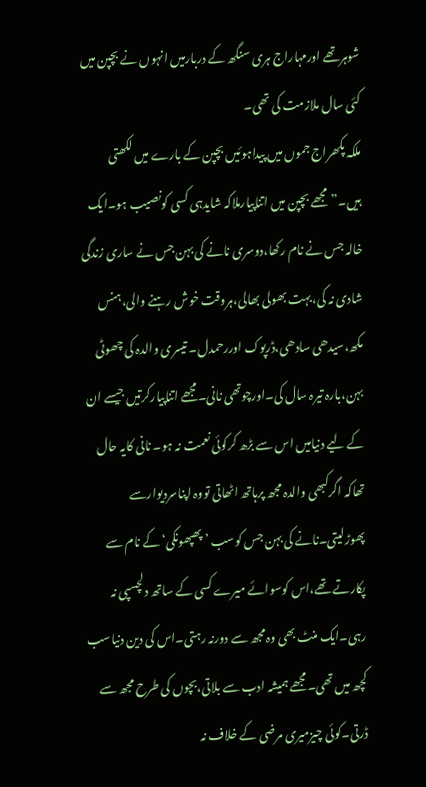شوہرتھے اورمہاراج ہری سنگھ کے دربارمیں انہوں نے بچپن میں کئی سال ملازمت کی تھی۔
ملکہ پکھراج جموں میں پیداہوئیں بچپن کے بارے میں لکھتی ہیں۔”مجھے بچپن میں اتناپیارملاکہ شایدہی کسی کونصیب ہو۔ایک خالہ جس نے نام رکھا،دوسری نانے کی بہن جس نے ساری زندگی شادی نہ کی،بہت بھولی بھالی،ہروقت خوش رہنے والی،ہنس مکھ،سیدھی سادھی،ڈرپوک اوررحمدل۔ تیسری والدہ کی چھوٹی بہن،بارہ تیرہ سال کی۔اورچوتھی نانی۔مجھے اتناپیارکرتیں جیسے ان کے لیے دنیامیں اس سے بڑھ کرکوئی نعمت نہ ہو۔ نانی کایہ حال تھاکہ اگرکبھی والدہ مجھ پرہاتھ اٹھاتی تووہ اپناسردیوارسے پھوڑلیتی۔نانے کی بہن جس کوسب ’پھپھونکی‘ کے نام سے پکارتے تھے،اس کوسوائے میرے کسی کے ساتھ دلچسپی نہ رہی۔ایک منٹ بھی وہ مجھ سے دورنہ رہتی۔اس کی دین دنیاسب کچھ میں تھی۔مجھے ہمیشہ ادب سے بلاتی،بچوں کی طرح مجھ سے ڈرتی۔کوئی چیزمیری مرضی کے خلاف نہ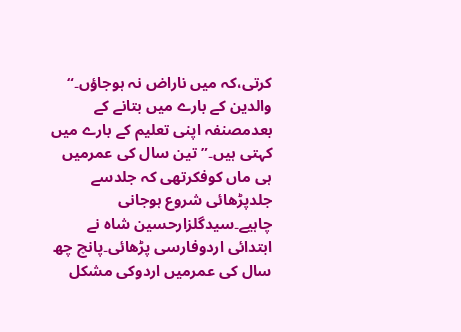کرتی،کہ میں ناراض نہ ہوجاؤں۔“
والدین کے بارے میں بتانے کے بعدمصنفہ اپنی تعلیم کے بارے میں کہتی ہیں۔”تین سال کی عمرمیں ہی ماں کوفکرتھی کہ جلدسے جلدپڑھائی شروع ہوجانی چاہیے۔سیدگلزارحسین شاہ نے ابتدائی اردوفارسی پڑھائی۔پانچ چھ سال کی عمرمیں اردوکی مشکل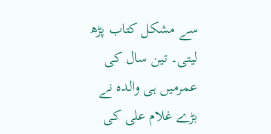سے مشکل کتاب پڑھ لیتی۔ تین سال کی عمرمیں ہی والدہ نے بڑے غلام علی کی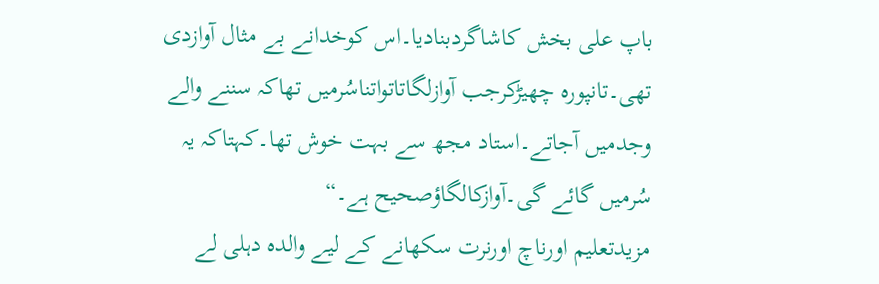باپ علی بخش کاشاگردبنادیا۔اس کوخدانے بے مثال آوازدی تھی۔تانپورہ چھیڑکرجب آوازلگاتاتواتناسُرمیں تھاکہ سننے والے وجدمیں آجاتے۔استاد مجھ سے بہت خوش تھا۔کہتاکہ یہ سُرمیں گائے گی۔آوازکالگاؤصحیح ہے۔“
مزیدتعلیم اورناچ اورنرت سکھانے کے لیے والدہ دہلی لے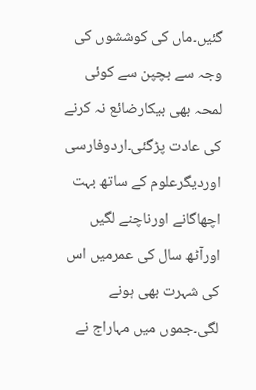گئیں۔ماں کی کوششوں کی وجہ سے بچپن سے کوئی لمحہ بھی بیکارضائع نہ کرنے کی عادت پڑگئی۔اردوفارسی اوردیگرعلوم کے ساتھ بہت اچھاگانے اورناچنے لگیں اورآٹھ سال کی عمرمیں اس کی شہرت بھی ہونے لگی۔جموں میں مہاراج نے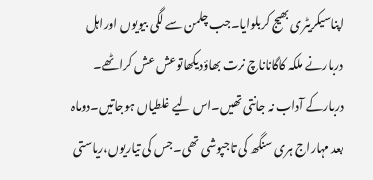اپناسیکریٹری بھیج کربلوایا۔جب چلمن سے لگی بیویوں اوراہل دربارنے ملکہ کاگاناناچ نرت بھاؤدیکھاتوعش عش کراٹھے۔ دربارکے آداب نہ جانتی تھیں۔اس لیے غلطیاں ہوجاتیں۔دوماہ بعد مہاراج ہری سنگھ کی تاجپوشی تھی۔جس کی تیاریوں،ریاستی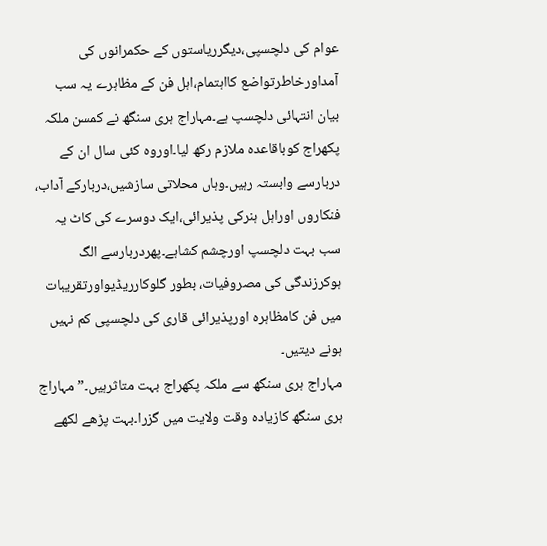عوام کی دلچسپی،دیگرریاستوں کے حکمرانوں کی آمداورخاطرتواضع کااہتمام،اہل فن کے مظاہرے یہ سب بیان انتہائی دلچسپ ہے۔مہاراج ہری سنگھ نے کمسن ملکہ پکھراج کوباقاعدہ ملازم رکھ لیا۔اوروہ کئی سال ان کے دربارسے وابستہ رہیں۔وہاں محلاتی سازشیں،دربارکے آداب، فنکاروں اوراہل ہنرکی پذیرائی،ایک دوسرے کی کاٹ یہ سب بہت دلچسپ اورچشم کشاہے۔پھردربارسے الگ ہوکرزندگی کی مصروفیات، بطور گلوکارریڈیواورتقریبات میں فن کامظاہرہ اورپذیرائی قاری کی دلچسپی کم نہیں ہونے دیتیں۔
مہاراج ہری سنگھ سے ملکہ پکھراج بہت متاثرہیں۔”مہاراج ہری سنگھ کازیادہ وقت ولایت میں گزرا۔بہت پڑھے لکھے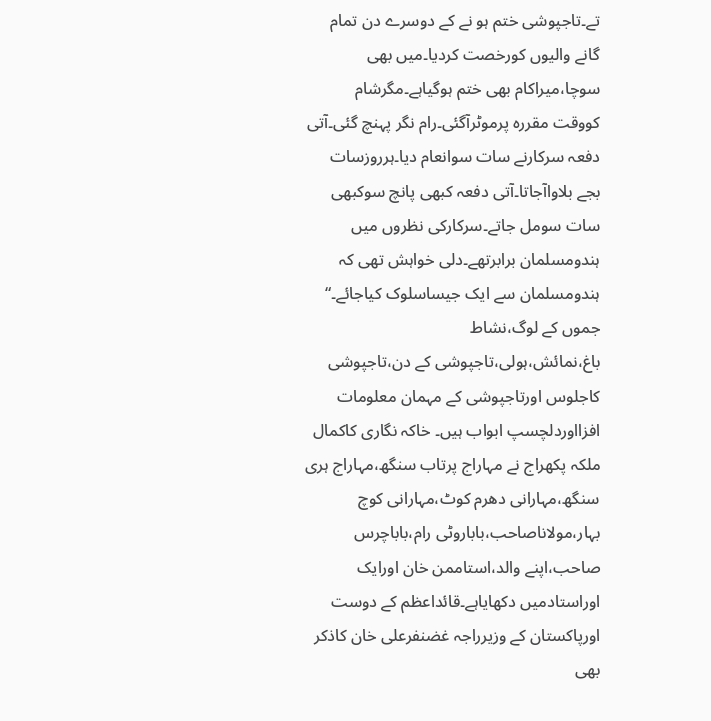تے۔تاجپوشی ختم ہو نے کے دوسرے دن تمام گانے والیوں کورخصت کردیا۔میں بھی سوچا،میراکام بھی ختم ہوگیاہے۔مگرشام کووقت مقررہ پرموٹرآگئی۔رام نگر پہنچ گئی۔آتی دفعہ سرکارنے سات سوانعام دیا۔ہرروزسات بجے بلاواآجاتا۔آتی دفعہ کبھی پانچ سوکبھی سات سومل جاتے۔سرکارکی نظروں میں ہندومسلمان برابرتھے۔دلی خواہش تھی کہ ہندومسلمان سے ایک جیساسلوک کیاجائے۔“
جموں کے لوگ،نشاط باغ،نمائش،ہولی،تاجپوشی کے دن،تاجپوشی کاجلوس اورتاجپوشی کے مہمان معلومات افزااوردلچسپ ابواب ہیں۔ خاکہ نگاری کاکمال ملکہ پکھراج نے مہاراج پرتاب سنگھ،مہاراج ہری سنگھ،مہارانی دھرم کوٹ،مہارانی کوچ بہار،مولاناصاحب،باباروٹی رام،باباچرس صاحب،اپنے والد،استاممن خان اورایک اوراستادمیں دکھایاہے۔قائداعظم کے دوست اورپاکستان کے وزیرراجہ غضنفرعلی خان کاذکر بھی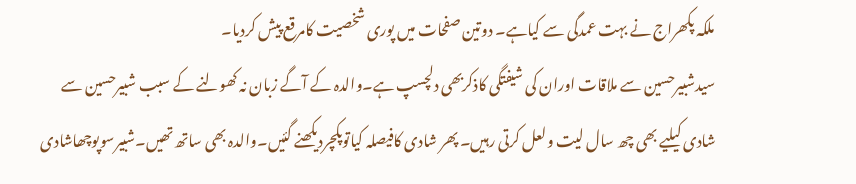ملکہ پکھراج نے بہت عمدگی سے کیاہے۔ دوتین صفحات میں پوری شخصیت کامرقع پیش کردیا۔
سیدشبیرحسین سے ملاقات اوران کی شیفتگی کاذکربھی دلچسپ ہے۔والدہ کے آگے زبان نہ کھولنے کے سبب شبیرحسین سے شادی کیلیے بھی چھ سال لیت ولعل کرتی رہیں۔ پھر شادی کافیصلہ کیاتوپکچردیکھنے گئیں۔والدہ بھی ساتھ تھیں۔شبیرسوپوچھاشادی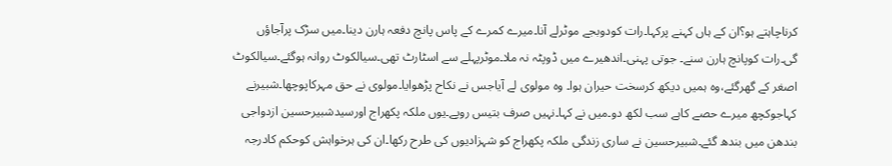کرناچاہتے ہو؟ان کے ہاں کہنے پرکہا۔رات کودوبجے موٹرلے آنا۔میرے کمرے کے پاس پانچ دفعہ ہارن دینا۔میں سڑک پرآجاؤں گی۔رات کوپانچ ہارن سنے۔ جوتی پہنی۔اندھیرے میں ڈوپٹہ نہ ملا۔موٹرپہلے سے اسٹارٹ تھی۔سیالکوٹ روانہ ہوگئے۔سیالکوٹ اصغر کے گھرگئے،وہ ہمیں دیکھ کرسخت حیران ہوا۔ وہ مولوی لے آیاجس نے نکاح پڑھوایا۔مولوی نے حق مہرکاپوچھا۔شبیرنے کہاجوکچھ میرے حصے کاہے سب لکھ دو۔میں نے کہا۔نہیں صرف بتیس روپے۔یوں ملکہ پکھراج اورسیدشبیرحسین ازدواجی بندھن میں بندھ گئے۔شبیرحسین نے ساری زندگی ملکہ پکھراج کو شہزادیوں کی طرح رکھا۔ان کی ہرخواہش کوحکم کادرجہ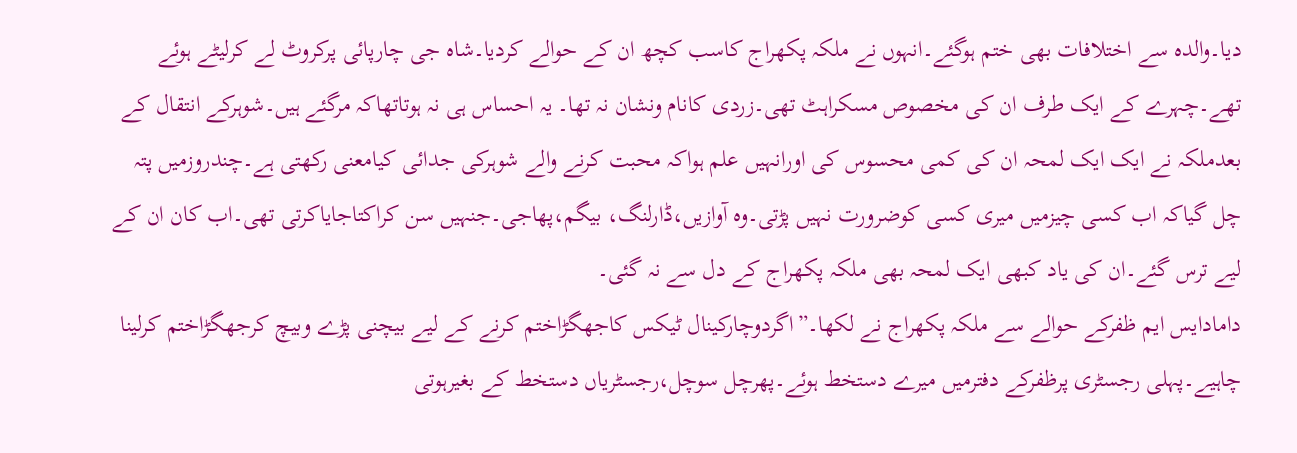دیا۔والدہ سے اختلافات بھی ختم ہوگئے۔انہوں نے ملکہ پکھراج کاسب کچھ ان کے حوالے کردیا۔شاہ جی چارپائی پرکروٹ لے کرلیٹے ہوئے تھے۔چہرے کے ایک طرف ان کی مخصوص مسکراہٹ تھی۔زردی کانام ونشان نہ تھا۔ یہ احساس ہی نہ ہوتاتھاکہ مرگئے ہیں۔شوہرکے انتقال کے بعدملکہ نے ایک ایک لمحہ ان کی کمی محسوس کی اورانہیں علم ہواکہ محبت کرنے والے شوہرکی جدائی کیامعنی رکھتی ہے۔چندروزمیں پتہ چل گیاکہ اب کسی چیزمیں میری کسی کوضرورت نہیں پڑتی۔وہ آوازیں،ڈارلنگ، بیگم،پھاجی۔جنہیں سن کراکتاجایاکرتی تھی۔اب کان ان کے لیے ترس گئے۔ان کی یاد کبھی ایک لمحہ بھی ملکہ پکھراج کے دل سے نہ گئی۔
دامادایس ایم ظفرکے حوالے سے ملکہ پکھراج نے لکھا۔”اگردوچارکینال ٹیکس کاجھگڑاختم کرنے کے لیے بیچنی پڑے وبیچ کرجھگڑاختم کرلینا چاہیے۔پہلی رجسٹری پرظفرکے دفترمیں میرے دستخط ہوئے۔پھرچل سوچل،رجسٹریاں دستخط کے بغیرہوتی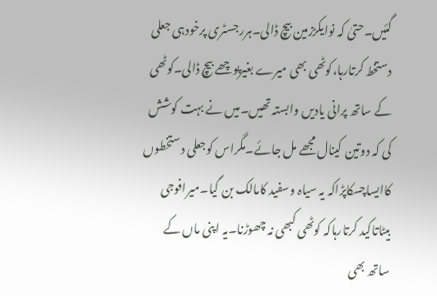گئیں۔حتیٰ کہ نوایکڑزمین بیچ ڈالی۔ہررجسٹری پرخودہی جعلی دستخط کرتارہا،کوٹھی بھی میرے بغیرپوچھے بیچ ڈالی۔کوٹھی کے ساتھ پرانی یادیں وابستہ تھیں۔میں نے بہت کوشش کی کہ دوتین کینال مجھے مل جائے۔مگراس کوجعلی دستخطوں کاایساچسکاپڑاکہ یہ سیاہ وسفید کامالک بن گیا۔میرافوجی بیٹاتاکید کرتارہاکہ کوٹھی کبھی نہ چھوڑنا۔یہ اپنی ماں کے ساتھ بھی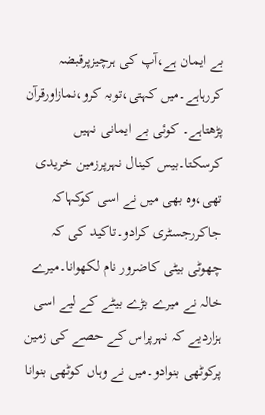بے ایمان ہے،آپ کی ہرچیزپرقبضہ کررہاہے۔میں کہتی،توبہ کرو،نمازاورقرآن پڑھتاہے۔ کوئی بے ایمانی نہیں کرسکتا۔بیس کینال نہرپرزمین خریدی تھی،وہ بھی میں نے اسی کوکہاکہ جاکررجسٹری کرادو۔تاکید کی کہ چھوٹی بیٹی کاضرور نام لکھوانا۔میرے خالہ نے میرے بڑے بیٹے کے لیے اسی ہزاردیے کہ نہرپراس کے حصے کی زمین پرکوٹھی بنوادو۔میں نے وہاں کوٹھی بنوانا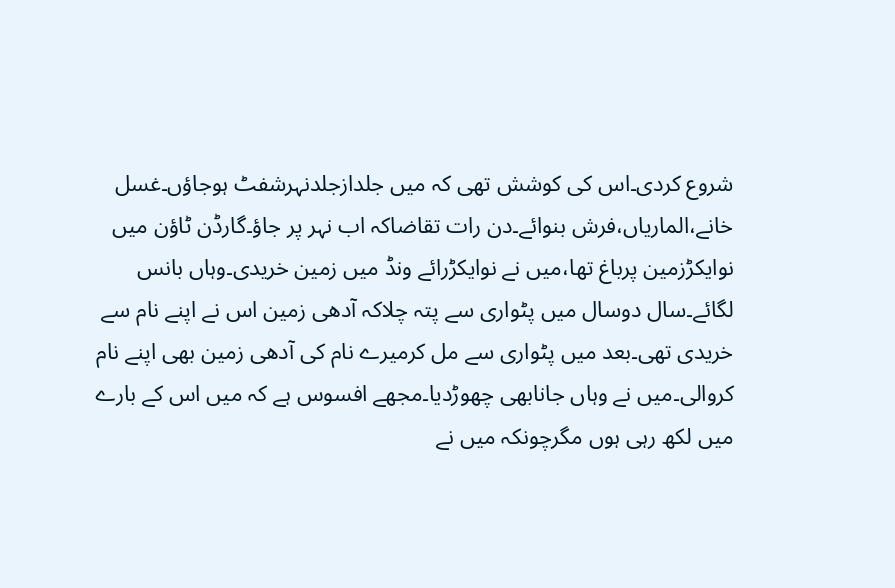شروع کردی۔اس کی کوشش تھی کہ میں جلدازجلدنہرشفٹ ہوجاؤں۔غسل خانے،الماریاں،فرش بنوائے۔دن رات تقاضاکہ اب نہر پر جاؤ۔گارڈن ٹاؤن میں نوایکڑزمین پرباغ تھا،میں نے نوایکڑرائے ونڈ میں زمین خریدی۔وہاں بانس لگائے۔سال دوسال میں پٹواری سے پتہ چلاکہ آدھی زمین اس نے اپنے نام سے خریدی تھی۔بعد میں پٹواری سے مل کرمیرے نام کی آدھی زمین بھی اپنے نام کروالی۔میں نے وہاں جانابھی چھوڑدیا۔مجھے افسوس ہے کہ میں اس کے بارے میں لکھ رہی ہوں مگرچونکہ میں نے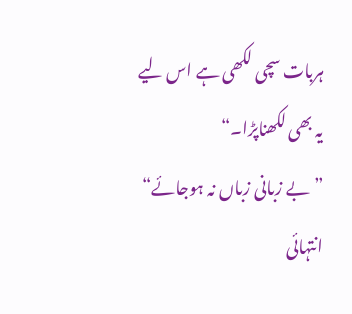ہربات سچی لکھی ہے اس لیے یہ بھی لکھناپڑا۔“
”بے زبانی زباں نہ ہوجائے“ انتہائی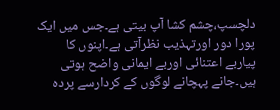دلچسپ،چشم کشا آپ بیتی ہے۔جس میں ایک پورا دور اورتہذیب نظرآتی ہے۔اپنوں کا پیاربے اعتنائی اوربے ایمانی واضح ہوتی ہیں۔جانے پہچانے لوگوں کے کردارسے پردہ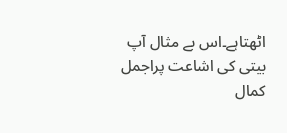اٹھتاہے۔اس بے مثال آپ بیتی کی اشاعت پراجمل کمال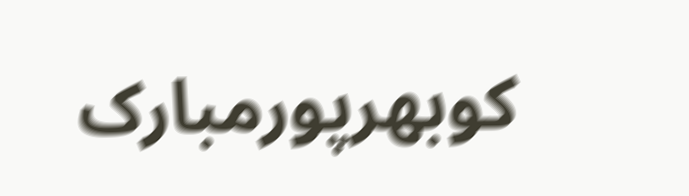کوبھرپورمبارک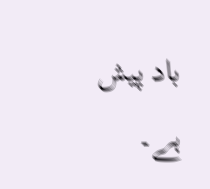باد پیش ہے۔